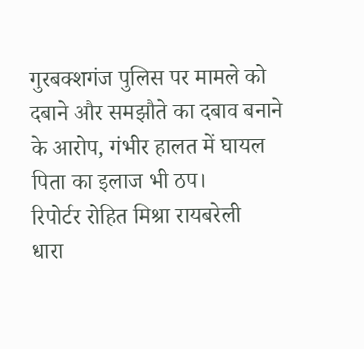गुरबक्शगंज पुलिस पर मामले को दबाने और समझौते का दबाव बनाने के आरोप, गंभीर हालत में घायल पिता का इलाज भी ठप।
रिपोर्टर रोहित मिश्रा रायबरेली
धारा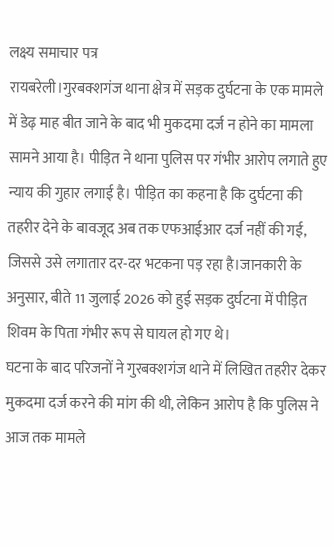लक्ष्य समाचार पत्र
रायबरेली।गुरबक्शगंज थाना क्षेत्र में सड़क दुर्घटना के एक मामले में डेढ़ माह बीत जाने के बाद भी मुकदमा दर्ज न होने का मामला सामने आया है। पीड़ित ने थाना पुलिस पर गंभीर आरोप लगाते हुए न्याय की गुहार लगाई है। पीड़ित का कहना है कि दुर्घटना की तहरीर देने के बावजूद अब तक एफआईआर दर्ज नहीं की गई, जिससे उसे लगातार दर-दर भटकना पड़ रहा है।जानकारी के अनुसार, बीते 11 जुलाई 2026 को हुई सड़क दुर्घटना में पीड़ित शिवम के पिता गंभीर रूप से घायल हो गए थे।
घटना के बाद परिजनों ने गुरबक्शगंज थाने में लिखित तहरीर देकर मुकदमा दर्ज करने की मांग की थी, लेकिन आरोप है कि पुलिस ने आज तक मामले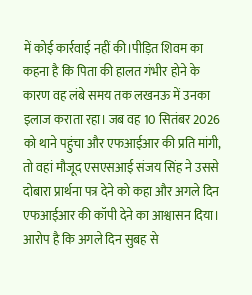में कोई कार्रवाई नहीं की।पीड़ित शिवम का कहना है कि पिता की हालत गंभीर होने के कारण वह लंबे समय तक लखनऊ में उनका इलाज कराता रहा। जब वह 10 सितंबर 2026 को थाने पहुंचा और एफआईआर की प्रति मांगी, तो वहां मौजूद एसएसआई संजय सिंह ने उससे दोबारा प्रार्थना पत्र देने को कहा और अगले दिन एफआईआर की कॉपी देने का आश्वासन दिया।
आरोप है कि अगले दिन सुबह से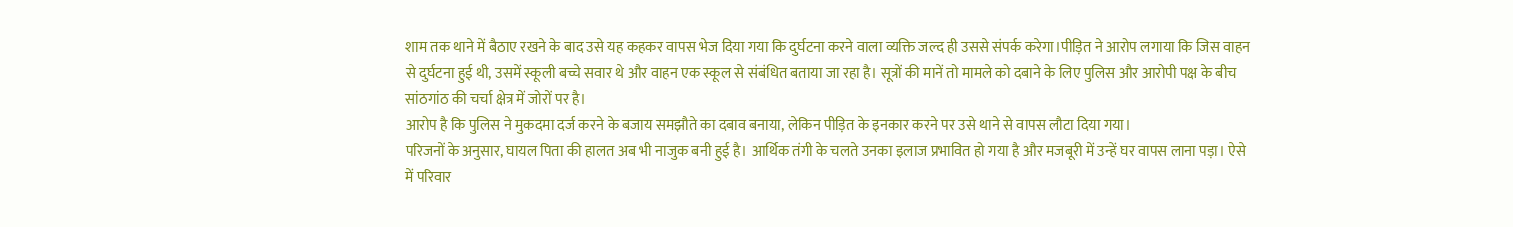शाम तक थाने में बैठाए रखने के बाद उसे यह कहकर वापस भेज दिया गया कि दुर्घटना करने वाला व्यक्ति जल्द ही उससे संपर्क करेगा।पीड़ित ने आरोप लगाया कि जिस वाहन से दुर्घटना हुई थी, उसमें स्कूली बच्चे सवार थे और वाहन एक स्कूल से संबंधित बताया जा रहा है। सूत्रों की मानें तो मामले को दबाने के लिए पुलिस और आरोपी पक्ष के बीच सांठगांठ की चर्चा क्षेत्र में जोरों पर है।
आरोप है कि पुलिस ने मुकदमा दर्ज करने के बजाय समझौते का दबाव बनाया, लेकिन पीड़ित के इनकार करने पर उसे थाने से वापस लौटा दिया गया।
परिजनों के अनुसार, घायल पिता की हालत अब भी नाजुक बनी हुई है। आर्थिक तंगी के चलते उनका इलाज प्रभावित हो गया है और मजबूरी में उन्हें घर वापस लाना पड़ा। ऐसे में परिवार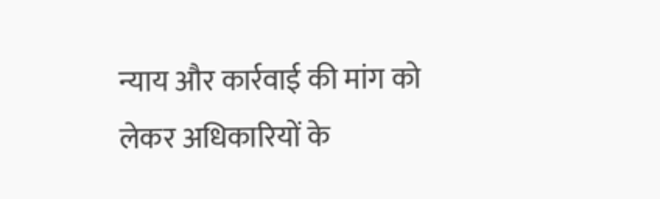न्याय और कार्रवाई की मांग को लेकर अधिकारियों के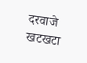दरवाजे खटखटा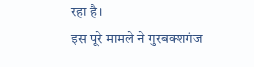रहा है।
इस पूरे मामले ने गुरबक्शगंज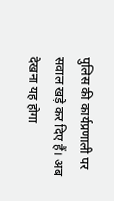पुलिस की कार्यप्रणाली पर सवाल खड़े कर दिए हैं। अब देखना यह होगा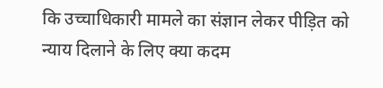कि उच्चाधिकारी मामले का संज्ञान लेकर पीड़ित को न्याय दिलाने के लिए क्या कदम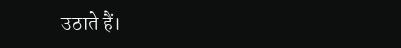उठाते हैं।